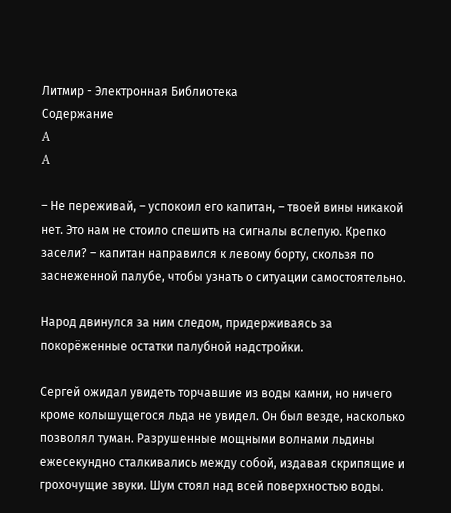Литмир - Электронная Библиотека
Содержание
A
A

– Не переживай, – успокоил его капитан, – твоей вины никакой нет. Это нам не стоило спешить на сигналы вслепую. Крепко засели? – капитан направился к левому борту, скользя по заснеженной палубе, чтобы узнать о ситуации самостоятельно.

Народ двинулся за ним следом, придерживаясь за покорёженные остатки палубной надстройки.

Сергей ожидал увидеть торчавшие из воды камни, но ничего кроме колышущегося льда не увидел. Он был везде, насколько позволял туман. Разрушенные мощными волнами льдины ежесекундно сталкивались между собой, издавая скрипящие и грохочущие звуки. Шум стоял над всей поверхностью воды.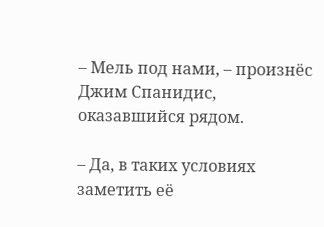– Мель под нами, – произнёс Джим Спанидис, оказавшийся рядом.

– Да, в таких условиях заметить её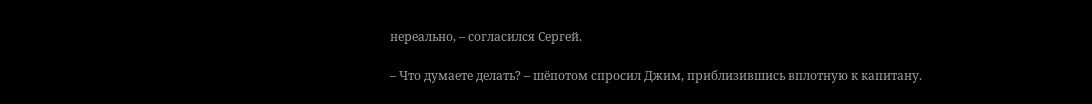нереально, – согласился Сергей.

– Что думаете делать? – шёпотом спросил Джим, приблизившись вплотную к капитану.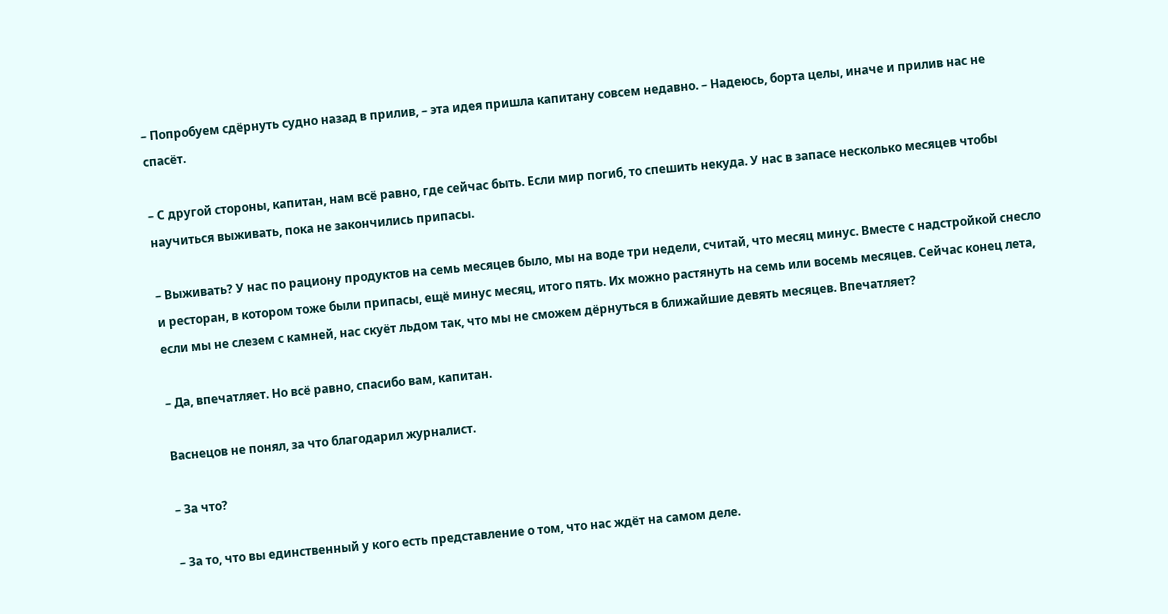– Попробуем сдёрнуть судно назад в прилив, – эта идея пришла капитану совсем недавно. – Надеюсь, борта целы, иначе и прилив нас не спасёт.

– С другой стороны, капитан, нам всё равно, где сейчас быть. Если мир погиб, то спешить некуда. У нас в запасе несколько месяцев чтобы научиться выживать, пока не закончились припасы.

– Выживать? У нас по рациону продуктов на семь месяцев было, мы на воде три недели, считай, что месяц минус. Вместе с надстройкой снесло и ресторан, в котором тоже были припасы, ещё минус месяц, итого пять. Их можно растянуть на семь или восемь месяцев. Сейчас конец лета, если мы не слезем с камней, нас скуёт льдом так, что мы не сможем дёрнуться в ближайшие девять месяцев. Впечатляет?

– Да, впечатляет. Но всё равно, спасибо вам, капитан.

Васнецов не понял, за что благодарил журналист.

– За что?

– За то, что вы единственный у кого есть представление о том, что нас ждёт на самом деле.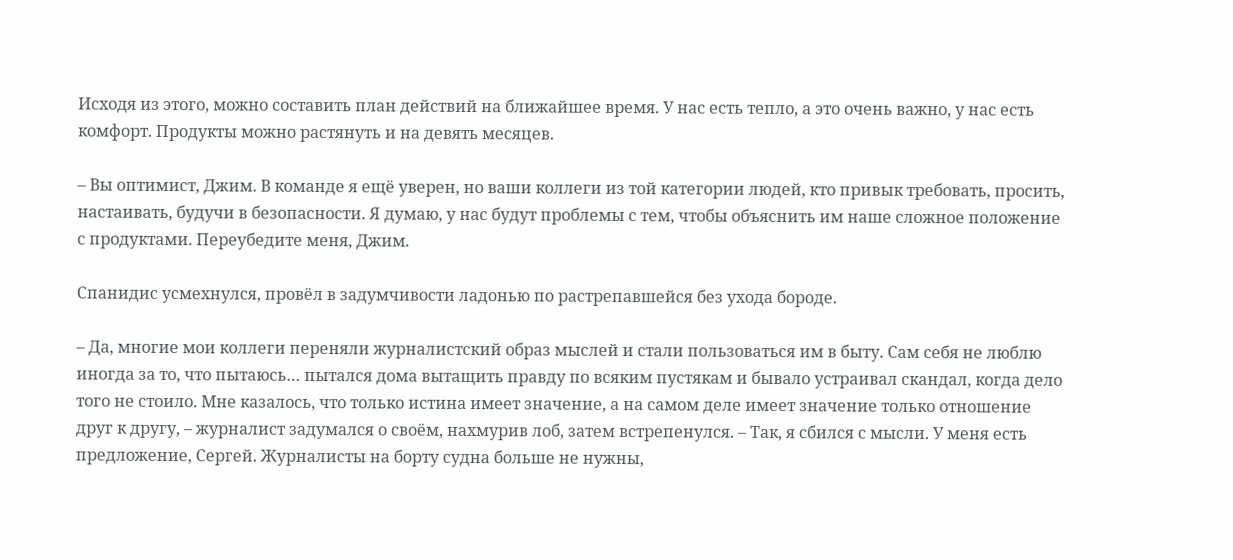Исходя из этого, можно составить план действий на ближайшее время. У нас есть тепло, а это очень важно, у нас есть комфорт. Продукты можно растянуть и на девять месяцев.

– Вы оптимист, Джим. В команде я ещё уверен, но ваши коллеги из той категории людей, кто привык требовать, просить, настаивать, будучи в безопасности. Я думаю, у нас будут проблемы с тем, чтобы объяснить им наше сложное положение с продуктами. Переубедите меня, Джим.

Спанидис усмехнулся, провёл в задумчивости ладонью по растрепавшейся без ухода бороде.

– Да, многие мои коллеги переняли журналистский образ мыслей и стали пользоваться им в быту. Сам себя не люблю иногда за то, что пытаюсь… пытался дома вытащить правду по всяким пустякам и бывало устраивал скандал, когда дело того не стоило. Мне казалось, что только истина имеет значение, а на самом деле имеет значение только отношение друг к другу, – журналист задумался о своём, нахмурив лоб, затем встрепенулся. – Так, я сбился с мысли. У меня есть предложение, Сергей. Журналисты на борту судна больше не нужны,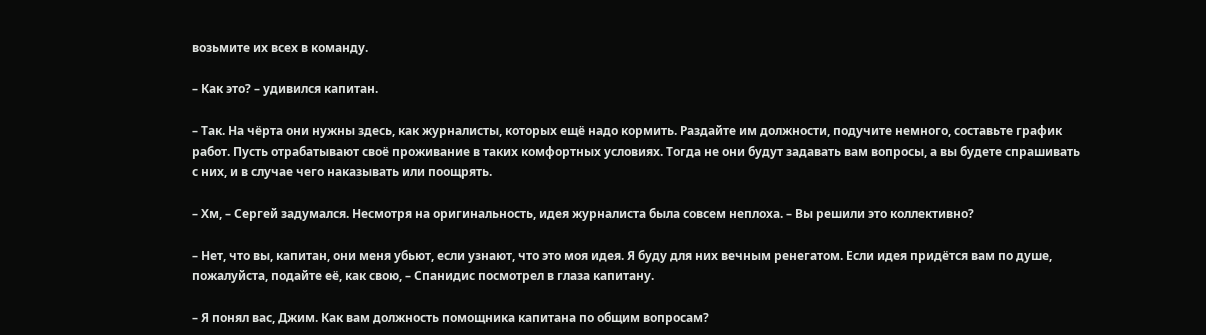возьмите их всех в команду.

– Как это? – удивился капитан.

– Так. На чёрта они нужны здесь, как журналисты, которых ещё надо кормить. Раздайте им должности, подучите немного, составьте график работ. Пусть отрабатывают своё проживание в таких комфортных условиях. Тогда не они будут задавать вам вопросы, а вы будете спрашивать с них, и в случае чего наказывать или поощрять.

– Хм, – Сергей задумался. Несмотря на оригинальность, идея журналиста была совсем неплоха. – Вы решили это коллективно?

– Нет, что вы, капитан, они меня убьют, если узнают, что это моя идея. Я буду для них вечным ренегатом. Если идея придётся вам по душе, пожалуйста, подайте её, как свою, – Спанидис посмотрел в глаза капитану.

– Я понял вас, Джим. Как вам должность помощника капитана по общим вопросам?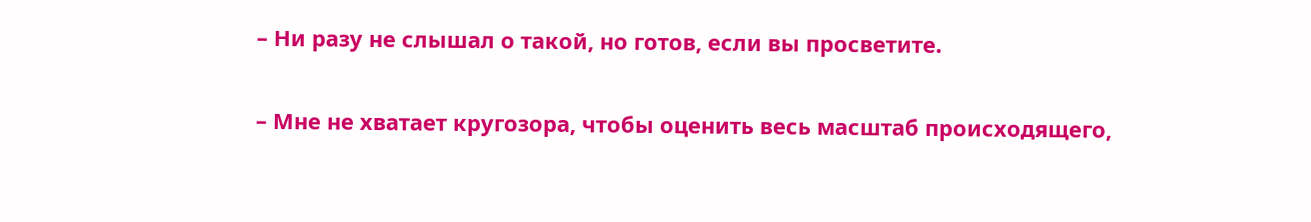– Ни разу не слышал о такой, но готов, если вы просветите.

– Мне не хватает кругозора, чтобы оценить весь масштаб происходящего,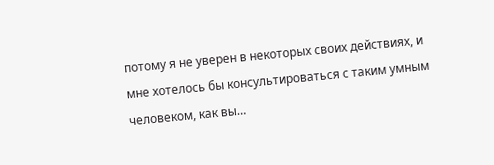потому я не уверен в некоторых своих действиях, и мне хотелось бы консультироваться с таким умным человеком, как вы…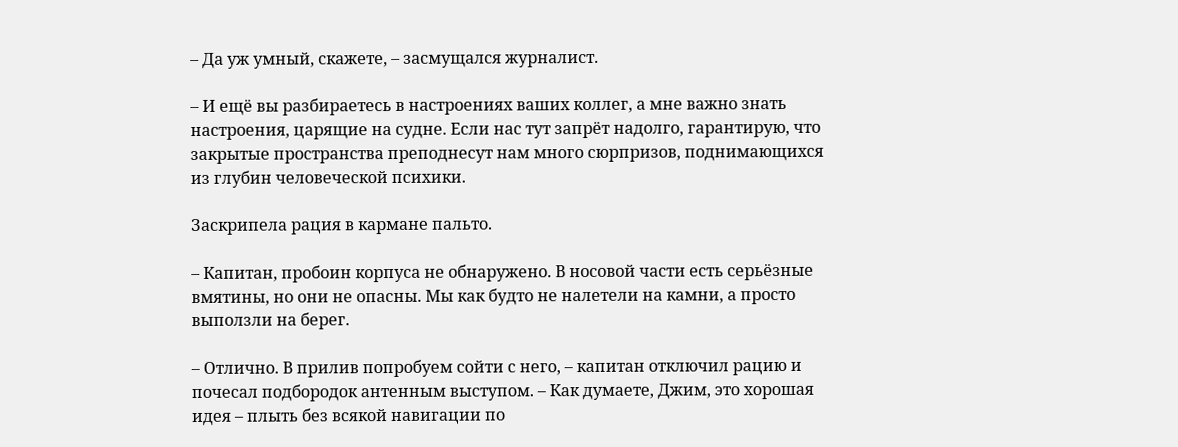– Да уж умный, скажете, – засмущался журналист.

– И ещё вы разбираетесь в настроениях ваших коллег, а мне важно знать настроения, царящие на судне. Если нас тут запрёт надолго, гарантирую, что закрытые пространства преподнесут нам много сюрпризов, поднимающихся из глубин человеческой психики.

Заскрипела рация в кармане пальто.

– Капитан, пробоин корпуса не обнаружено. В носовой части есть серьёзные вмятины, но они не опасны. Мы как будто не налетели на камни, а просто выползли на берег.

– Отлично. В прилив попробуем сойти с него, – капитан отключил рацию и почесал подбородок антенным выступом. – Как думаете, Джим, это хорошая идея – плыть без всякой навигации по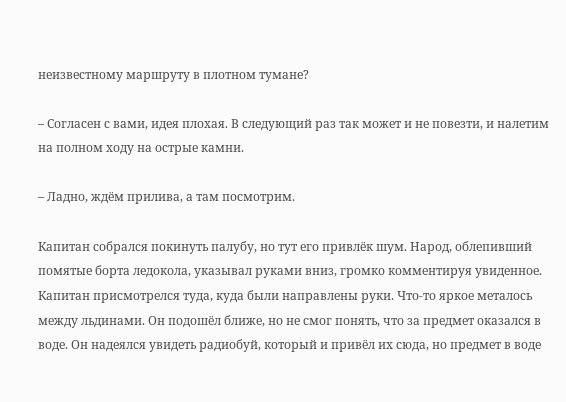неизвестному маршруту в плотном тумане?

– Согласен с вами, идея плохая. В следующий раз так может и не повезти, и налетим на полном ходу на острые камни.

– Ладно, ждём прилива, а там посмотрим.

Капитан собрался покинуть палубу, но тут его привлёк шум. Народ, облепивший помятые борта ледокола, указывал руками вниз, громко комментируя увиденное. Капитан присмотрелся туда, куда были направлены руки. Что-то яркое металось между льдинами. Он подошёл ближе, но не смог понять, что за предмет оказался в воде. Он надеялся увидеть радиобуй, который и привёл их сюда, но предмет в воде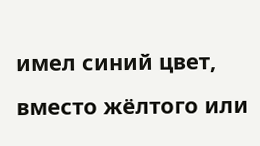имел синий цвет, вместо жёлтого или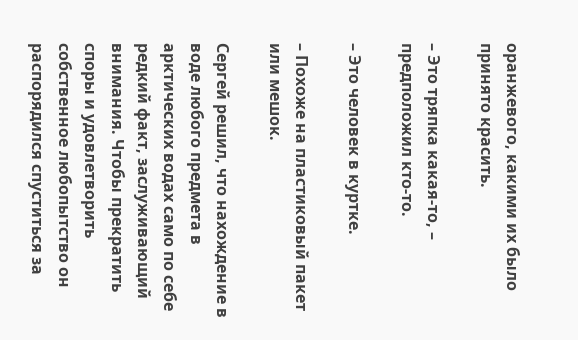оранжевого, какими их было принято красить.

– Это тряпка какая-то, – предположил кто-то.

– Это человек в куртке.

– Похоже на пластиковый пакет или мешок.

Сергей решил, что нахождение в воде любого предмета в арктических водах само по себе редкий факт, заслуживающий внимания. Чтобы прекратить споры и удовлетворить собственное любопытство он распорядился спуститься за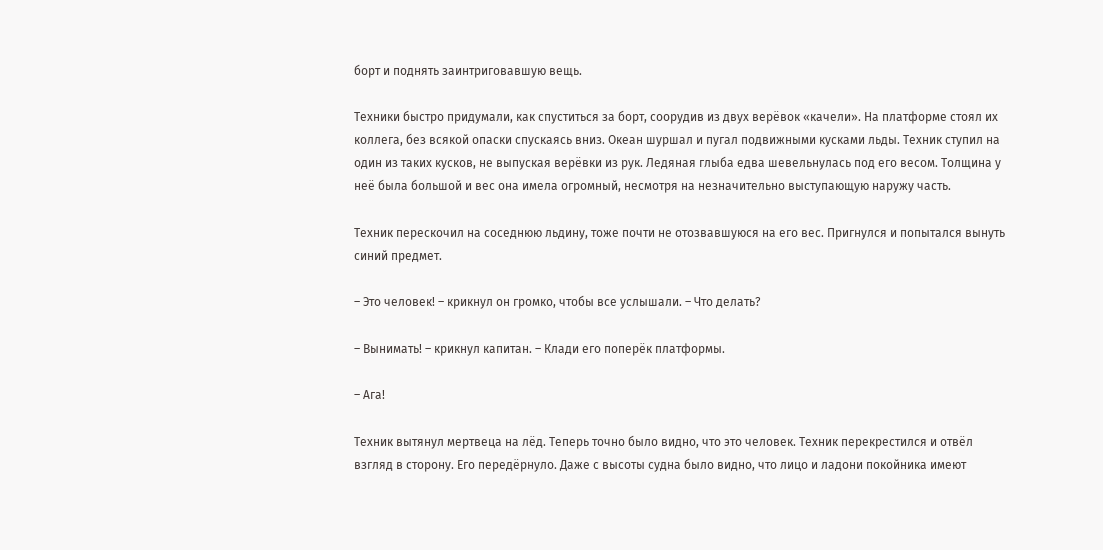борт и поднять заинтриговавшую вещь.

Техники быстро придумали, как спуститься за борт, соорудив из двух верёвок «качели». На платформе стоял их коллега, без всякой опаски спускаясь вниз. Океан шуршал и пугал подвижными кусками льды. Техник ступил на один из таких кусков, не выпуская верёвки из рук. Ледяная глыба едва шевельнулась под его весом. Толщина у неё была большой и вес она имела огромный, несмотря на незначительно выступающую наружу часть.

Техник перескочил на соседнюю льдину, тоже почти не отозвавшуюся на его вес. Пригнулся и попытался вынуть синий предмет.

– Это человек! – крикнул он громко, чтобы все услышали. – Что делать?

– Вынимать! – крикнул капитан. – Клади его поперёк платформы.

– Ага!

Техник вытянул мертвеца на лёд. Теперь точно было видно, что это человек. Техник перекрестился и отвёл взгляд в сторону. Его передёрнуло. Даже с высоты судна было видно, что лицо и ладони покойника имеют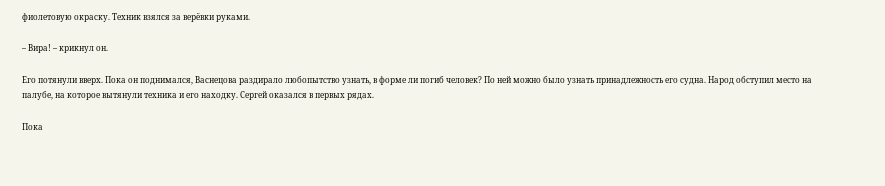фиолетовую окраску. Техник взялся за верёвки руками.

– Вира! – крикнул он.

Его потянули вверх. Пока он поднимался, Васнецова раздирало любопытство узнать, в форме ли погиб человек? По ней можно было узнать принадлежность его судна. Народ обступил место на палубе, на которое вытянули техника и его находку. Сергей оказался в первых рядах.

Пока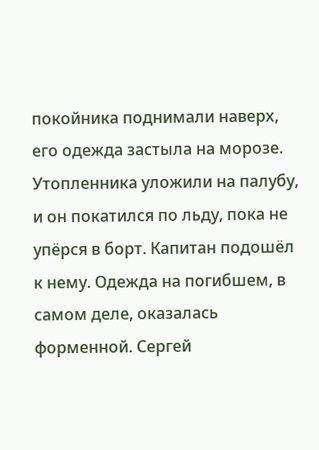покойника поднимали наверх, его одежда застыла на морозе. Утопленника уложили на палубу, и он покатился по льду, пока не упёрся в борт. Капитан подошёл к нему. Одежда на погибшем, в самом деле, оказалась форменной. Сергей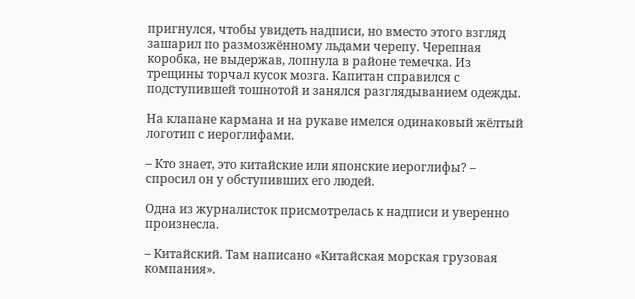пригнулся, чтобы увидеть надписи, но вместо этого взгляд зашарил по размозжённому льдами черепу. Черепная коробка, не выдержав, лопнула в районе темечка. Из трещины торчал кусок мозга. Капитан справился с подступившей тошнотой и занялся разглядыванием одежды.

На клапане кармана и на рукаве имелся одинаковый жёлтый логотип с иероглифами.

– Кто знает, это китайские или японские иероглифы? – спросил он у обступивших его людей.

Одна из журналисток присмотрелась к надписи и уверенно произнесла.

– Китайский. Там написано «Китайская морская грузовая компания».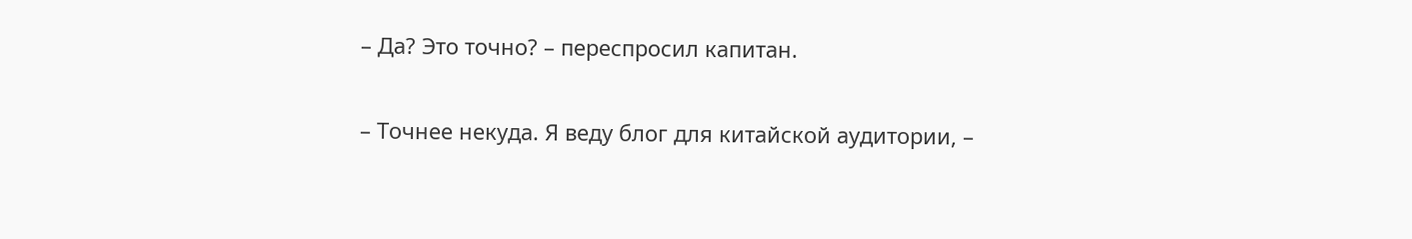– Да? Это точно? – переспросил капитан.

– Точнее некуда. Я веду блог для китайской аудитории, –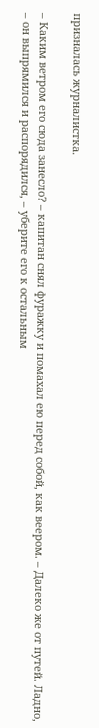призналась журналистка.

– Каким ветром его сюда занесло? – капитан снял фуражку и помахал ею перед собой, как веером. – Далеко же от путей. Ладно, – он выпрямился и распорядился, – уберите его к остальным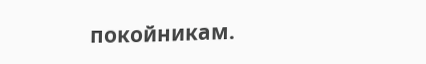покойникам.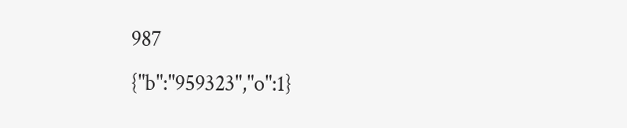987
{"b":"959323","o":1}